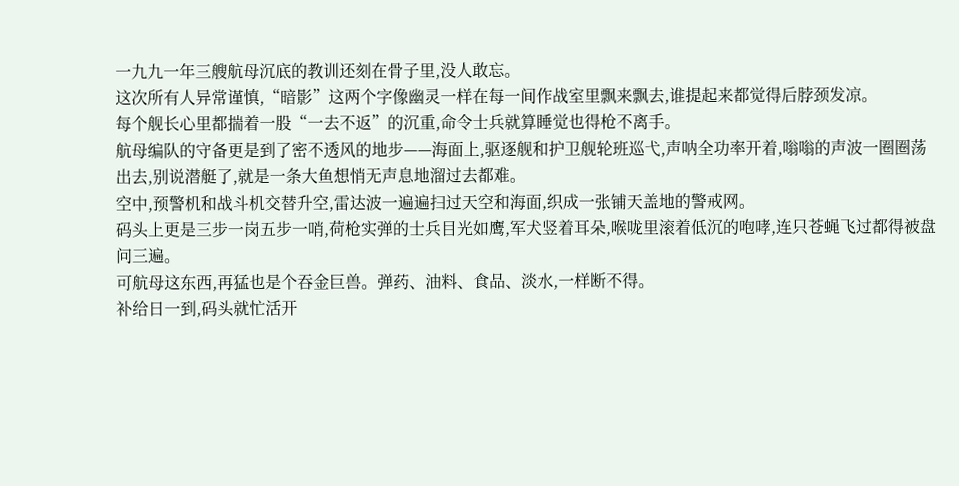一九九一年三艘航母沉底的教训还刻在骨子里,没人敢忘。
这次所有人异常谨慎,“暗影”这两个字像幽灵一样在每一间作战室里飘来飘去,谁提起来都觉得后脖颈发凉。
每个舰长心里都揣着一股“一去不返”的沉重,命令士兵就算睡觉也得枪不离手。
航母编队的守备更是到了密不透风的地步——海面上,驱逐舰和护卫舰轮班巡弋,声呐全功率开着,嗡嗡的声波一圈圈荡出去,别说潜艇了,就是一条大鱼想悄无声息地溜过去都难。
空中,预警机和战斗机交替升空,雷达波一遍遍扫过天空和海面,织成一张铺天盖地的警戒网。
码头上更是三步一岗五步一哨,荷枪实弹的士兵目光如鹰,军犬竖着耳朵,喉咙里滚着低沉的咆哮,连只苍蝇飞过都得被盘问三遍。
可航母这东西,再猛也是个吞金巨兽。弹药、油料、食品、淡水,一样断不得。
补给日一到,码头就忙活开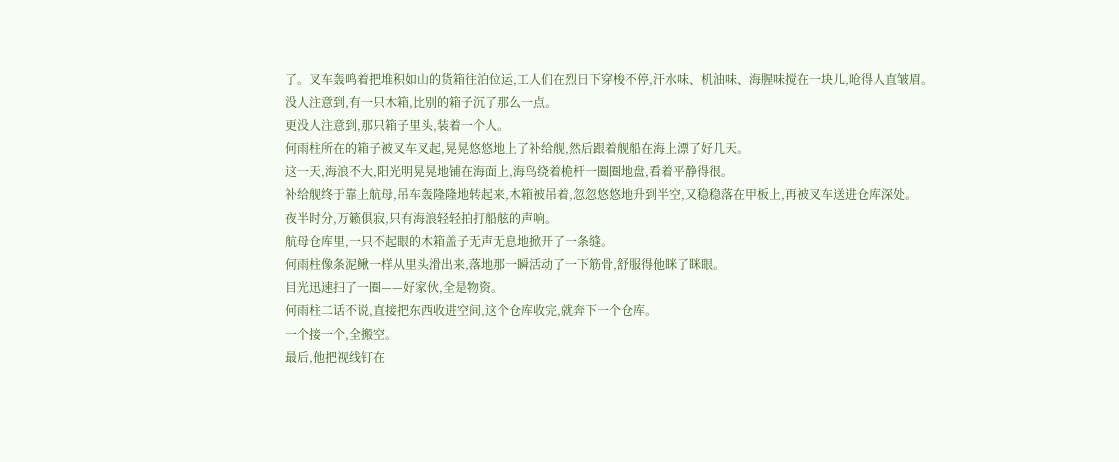了。叉车轰鸣着把堆积如山的货箱往泊位运,工人们在烈日下穿梭不停,汗水味、机油味、海腥味搅在一块儿,呛得人直皱眉。
没人注意到,有一只木箱,比别的箱子沉了那么一点。
更没人注意到,那只箱子里头,装着一个人。
何雨柱所在的箱子被叉车叉起,晃晃悠悠地上了补给舰,然后跟着舰船在海上漂了好几天。
这一天,海浪不大,阳光明晃晃地铺在海面上,海鸟绕着桅杆一圈圈地盘,看着平静得很。
补给舰终于靠上航母,吊车轰隆隆地转起来,木箱被吊着,忽忽悠悠地升到半空,又稳稳落在甲板上,再被叉车送进仓库深处。
夜半时分,万籁俱寂,只有海浪轻轻拍打船舷的声响。
航母仓库里,一只不起眼的木箱盖子无声无息地掀开了一条缝。
何雨柱像条泥鳅一样从里头滑出来,落地那一瞬活动了一下筋骨,舒服得他眯了眯眼。
目光迅速扫了一圈——好家伙,全是物资。
何雨柱二话不说,直接把东西收进空间,这个仓库收完,就奔下一个仓库。
一个接一个,全搬空。
最后,他把视线钉在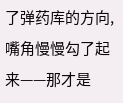了弹药库的方向,嘴角慢慢勾了起来——那才是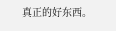真正的好东西。